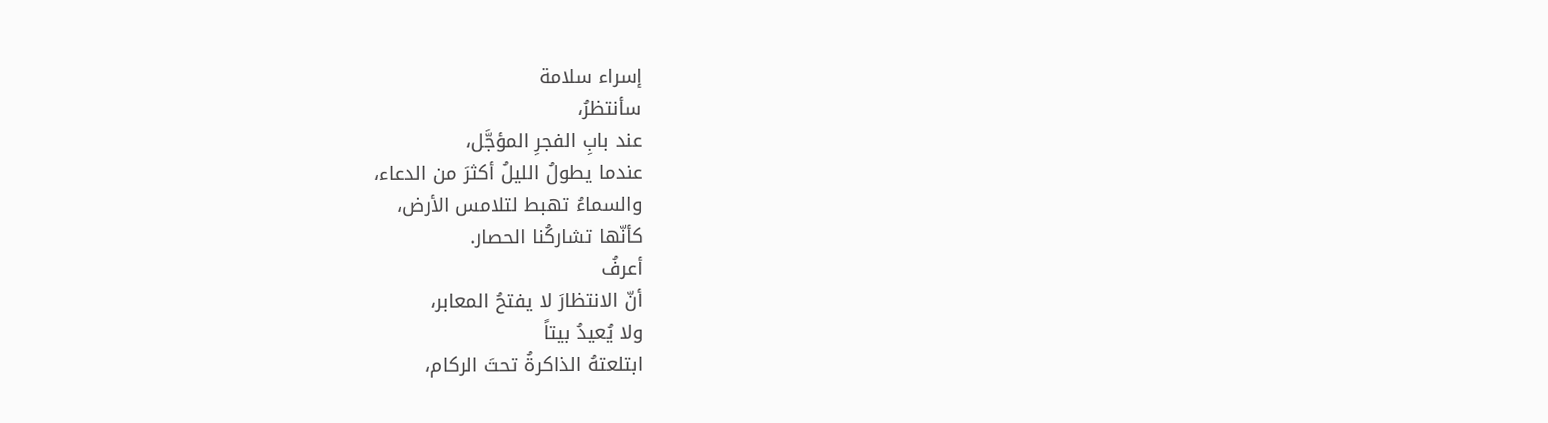إسراء سلامة
سأنتظرُ،
عند بابِ الفجرِ المؤجَّل،
عندما يطولُ الليلُ أكثرَ من الدعاء،
والسماءُ تهبط لتلامس الأرض،
كأنّها تشاركُنا الحصار.
أعرفُ
أنّ الانتظارَ لا يفتحُ المعابر،
ولا يُعيدُ بيتاً
ابتلعتهُ الذاكرةُ تحتَ الركام،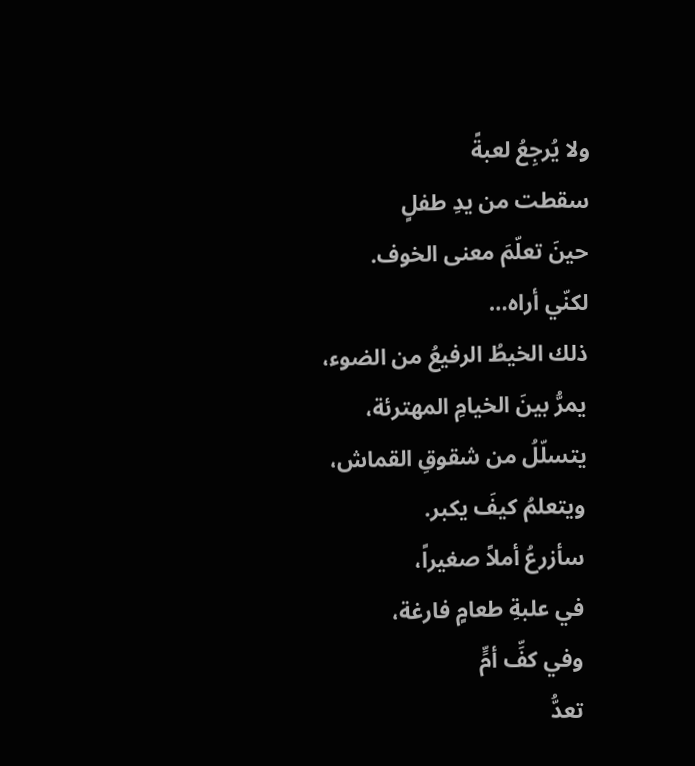ولا يُرجِعُ لعبةً
سقطت من يدِ طفلٍ
حينَ تعلّمَ معنى الخوف.
لكنّي أراه…
ذلك الخيطُ الرفيعُ من الضوء،
يمرُّ بينَ الخيامِ المهترئة،
يتسلّلُ من شقوقِ القماش،
ويتعلمُ كيفَ يكبر.
سأزرعُ أملاً صغيراً،
في علبةِ طعامٍ فارغة،
وفي كفِّ أمٍّ
تعدُّ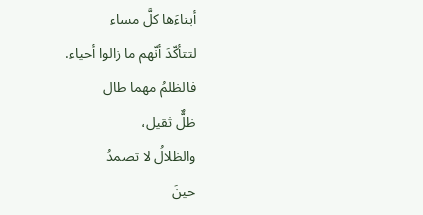أبناءَها كلَّ مساء
لتتأكّدَ أنّهم ما زالوا أحياء.
فالظلمُ مهما طال
ظلٌّ ثقيل،
والظلالُ لا تصمدُ
حينَ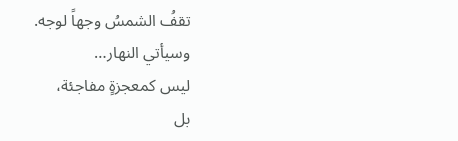تقفُ الشمسُ وجهاً لوجه.
وسيأتي النهار…
ليس كمعجزةٍ مفاجئة،
بل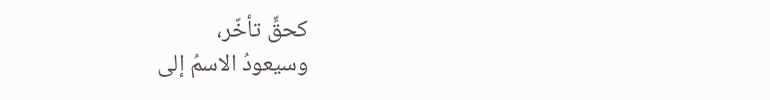كحقٍّ تأخّر،
وسيعودُ الاسمُ إلى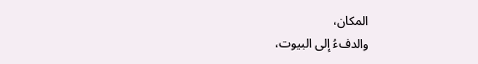المكان،
والدفءُ إلى البيوت،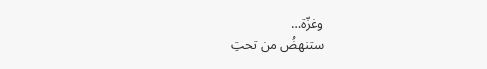وغزّة…
ستنهضُ من تحتِ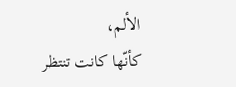الألم،
كأنّها كانت تنتظر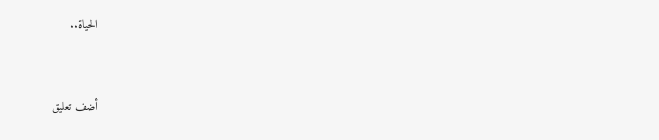الحياة..


أضف تعليق